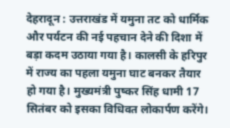देहरादून : उत्तराखंड में यमुना तट को धार्मिक और पर्यटन की नई पहचान देने की दिशा में बड़ा कदम उठाया गया है। कालसी के हरिपुर में राज्य का पहला यमुना घाट बनकर तैयार हो गया है। मुख्यमंत्री पुष्कर सिंह धामी 17 सितंबर को इसका विधिवत लोकार्पण करेंगे।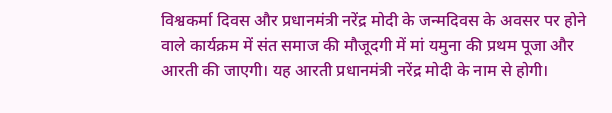विश्वकर्मा दिवस और प्रधानमंत्री नरेंद्र मोदी के जन्मदिवस के अवसर पर होने वाले कार्यक्रम में संत समाज की मौजूदगी में मां यमुना की प्रथम पूजा और आरती की जाएगी। यह आरती प्रधानमंत्री नरेंद्र मोदी के नाम से होगी।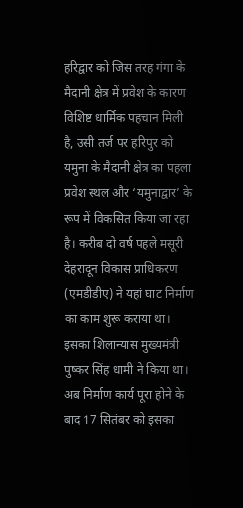हरिद्वार को जिस तरह गंगा के मैदानी क्षेत्र में प्रवेश के कारण विशिष्ट धार्मिक पहचान मिली है, उसी तर्ज पर हरिपुर को यमुना के मैदानी क्षेत्र का पहला प्रवेश स्थल और ‘यमुनाद्वार’ के रूप में विकसित किया जा रहा है। करीब दो वर्ष पहले मसूरी देहरादून विकास प्राधिकरण (एमडीडीए) ने यहां घाट निर्माण का काम शुरू कराया था। इसका शिलान्यास मुख्यमंत्री पुष्कर सिंह धामी ने किया था। अब निर्माण कार्य पूरा होने के बाद 17 सितंबर को इसका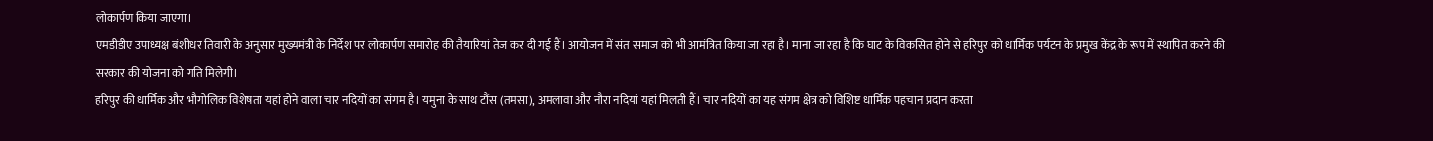लोकार्पण किया जाएगा।
एमडीडीए उपाध्यक्ष बंशीधर तिवारी के अनुसार मुख्यमंत्री के निर्देश पर लोकार्पण समारोह की तैयारियां तेज कर दी गई हैं। आयोजन में संत समाज को भी आमंत्रित किया जा रहा है। माना जा रहा है कि घाट के विकसित होने से हरिपुर को धार्मिक पर्यटन के प्रमुख केंद्र के रूप में स्थापित करने की सरकार की योजना को गति मिलेगी।
हरिपुर की धार्मिक और भौगोलिक विशेषता यहां होने वाला चार नदियों का संगम है। यमुना के साथ टौंस (तमसा), अमलावा और नौरा नदियां यहां मिलती हैं। चार नदियों का यह संगम क्षेत्र को विशिष्ट धार्मिक पहचान प्रदान करता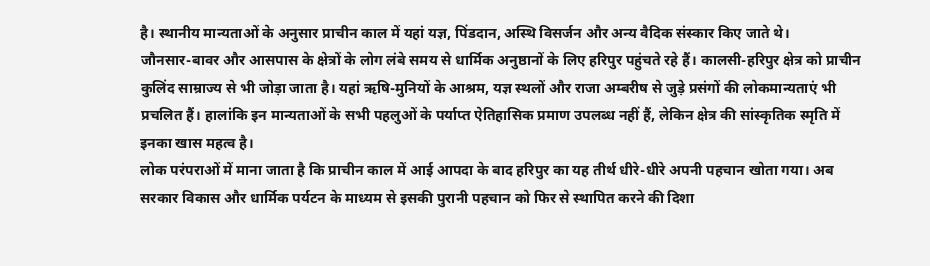है। स्थानीय मान्यताओं के अनुसार प्राचीन काल में यहां यज्ञ, पिंडदान, अस्थि विसर्जन और अन्य वैदिक संस्कार किए जाते थे।
जौनसार-बावर और आसपास के क्षेत्रों के लोग लंबे समय से धार्मिक अनुष्ठानों के लिए हरिपुर पहुंचते रहे हैं। कालसी-हरिपुर क्षेत्र को प्राचीन कुलिंद साम्राज्य से भी जोड़ा जाता है। यहां ऋषि-मुनियों के आश्रम, यज्ञ स्थलों और राजा अम्बरीष से जुड़े प्रसंगों की लोकमान्यताएं भी प्रचलित हैं। हालांकि इन मान्यताओं के सभी पहलुओं के पर्याप्त ऐतिहासिक प्रमाण उपलब्ध नहीं हैं, लेकिन क्षेत्र की सांस्कृतिक स्मृति में इनका खास महत्व है।
लोक परंपराओं में माना जाता है कि प्राचीन काल में आई आपदा के बाद हरिपुर का यह तीर्थ धीरे-धीरे अपनी पहचान खोता गया। अब सरकार विकास और धार्मिक पर्यटन के माध्यम से इसकी पुरानी पहचान को फिर से स्थापित करने की दिशा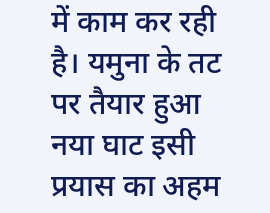में काम कर रही है। यमुना के तट पर तैयार हुआ नया घाट इसी प्रयास का अहम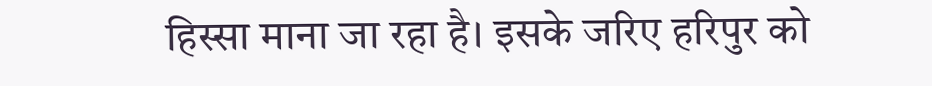हिस्सा माना जा रहा है। इसके जरिए हरिपुर को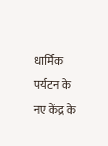धार्मिक पर्यटन के नए केंद्र के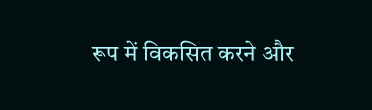रूप में विकसित करने और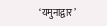‘यमुनाद्वार’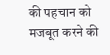की पहचान को मजबूत करने की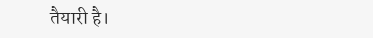तैयारी है।